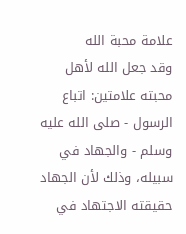علامة محبة الله
وقد جعل الله لأهل محبته علامتين: اتباع الرسول - صلى الله عليه وسلم - والجهاد في سبيله، وذلك لأن الجهاد حقيقته الاجتهاد في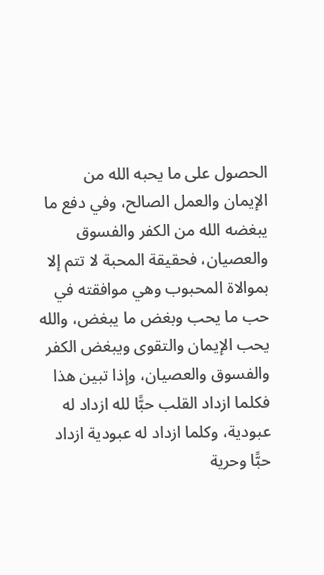الحصول على ما يحبه الله من الإيمان والعمل الصالح، وفي دفع ما يبغضه الله من الكفر والفسوق والعصيان، فحقيقة المحبة لا تتم إلا بموالاة المحبوب وهي موافقته في حب ما يحب وبغض ما يبغض، والله يحب الإيمان والتقوى ويبغض الكفر والفسوق والعصيان، وإذا تبين هذا فكلما ازداد القلب حبًّا لله ازداد له عبودية، وكلما ازداد له عبودية ازداد حبًّا وحرية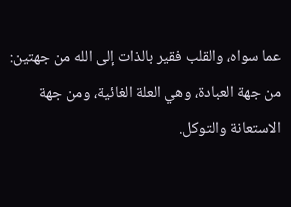عما سواه، والقلب فقير بالذات إلى الله من جهتين:
من جهة العبادة، وهي العلة الغائية، ومن جهة الاستعانة والتوكل.